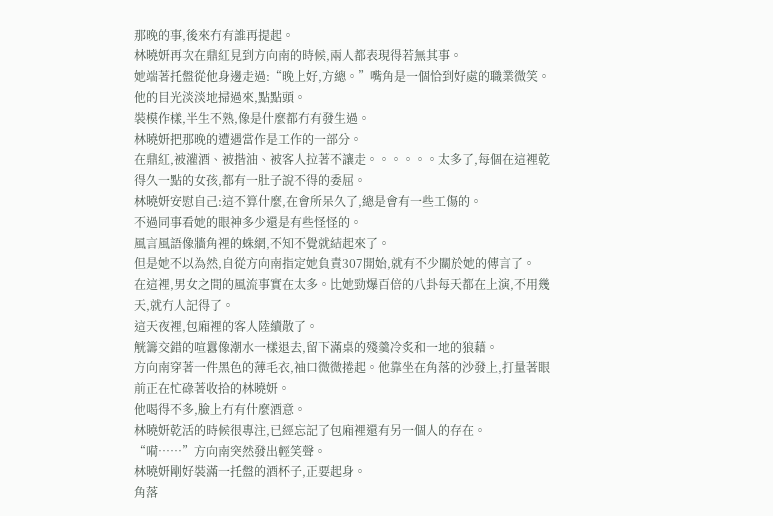那晚的事,後來冇有誰再提起。
林曉妍再次在鼎紅見到方向南的時候,兩人都表現得若無其事。
她端著托盤從他身邊走過:“晚上好,方總。”嘴角是一個恰到好處的職業微笑。
他的目光淡淡地掃過來,點點頭。
裝模作樣,半生不熟,像是什麼都冇有發生過。
林曉妍把那晚的遭遇當作是工作的一部分。
在鼎紅,被灌酒、被揩油、被客人拉著不讓走。。。。。。太多了,每個在這裡乾得久一點的女孩,都有一肚子說不得的委屈。
林曉妍安慰自己:這不算什麼,在會所呆久了,總是會有一些工傷的。
不過同事看她的眼神多少還是有些怪怪的。
風言風語像牆角裡的蛛網,不知不覺就結起來了。
但是她不以為然,自從方向南指定她負責307開始,就有不少關於她的傳言了。
在這裡,男女之間的風流事實在太多。比她勁爆百倍的八卦每天都在上演,不用幾天,就冇人記得了。
這天夜裡,包廂裡的客人陸續散了。
觥籌交錯的喧囂像潮水一樣退去,留下滿桌的殘羹冷炙和一地的狼藉。
方向南穿著一件黑色的薄毛衣,袖口微微捲起。他靠坐在角落的沙發上,打量著眼前正在忙碌著收拾的林曉妍。
他喝得不多,臉上冇有什麼酒意。
林曉妍乾活的時候很專注,已經忘記了包廂裡還有另一個人的存在。
“嗬……”方向南突然發出輕笑聲。
林曉妍剛好裝滿一托盤的酒杯子,正要起身。
角落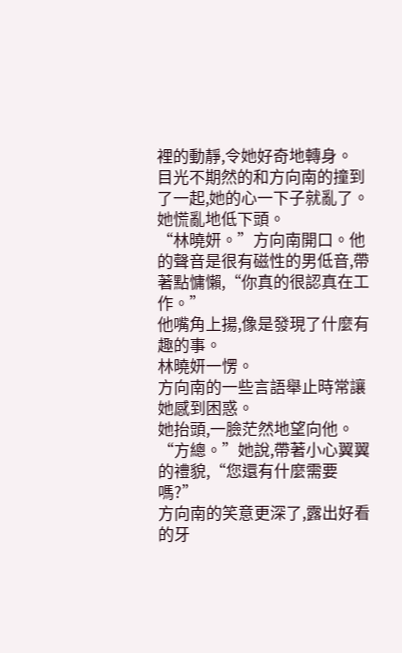裡的動靜,令她好奇地轉身。
目光不期然的和方向南的撞到了一起,她的心一下子就亂了。
她慌亂地低下頭。
“林曉妍。”方向南開口。他的聲音是很有磁性的男低音,帶著點慵懶,“你真的很認真在工作。”
他嘴角上揚,像是發現了什麼有趣的事。
林曉妍一愣。
方向南的一些言語舉止時常讓她感到困惑。
她抬頭,一臉茫然地望向他。
“方總。”她說,帶著小心翼翼的禮貌,“您還有什麼需要嗎?”
方向南的笑意更深了,露出好看的牙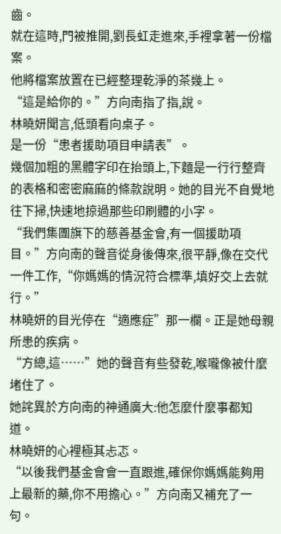齒。
就在這時,門被推開,劉長虹走進來,手裡拿著一份檔案。
他將檔案放置在已經整理乾淨的茶幾上。
“這是給你的。”方向南指了指,說。
林曉妍聞言,低頭看向桌子。
是一份“患者援助項目申請表”。
幾個加粗的黑體字印在抬頭上,下麵是一行行整齊的表格和密密麻麻的條款說明。她的目光不自覺地往下掃,快速地掠過那些印刷體的小字。
“我們集團旗下的慈善基金會,有一個援助項目。”方向南的聲音從身後傳來,很平靜,像在交代一件工作,“你媽媽的情況符合標準,填好交上去就行。”
林曉妍的目光停在“適應症”那一欄。正是她母親所患的疾病。
“方總,這……”她的聲音有些發乾,喉嚨像被什麼堵住了。
她詫異於方向南的神通廣大:他怎麼什麼事都知道。
林曉妍的心裡極其忐忑。
“以後我們基金會會一直跟進,確保你媽媽能夠用上最新的藥,你不用擔心。”方向南又補充了一句。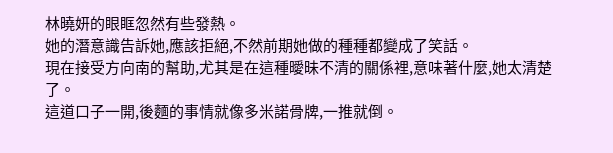林曉妍的眼眶忽然有些發熱。
她的潛意識告訴她,應該拒絕,不然前期她做的種種都變成了笑話。
現在接受方向南的幫助,尤其是在這種曖昧不清的關係裡,意味著什麼,她太清楚了。
這道口子一開,後麵的事情就像多米諾骨牌,一推就倒。